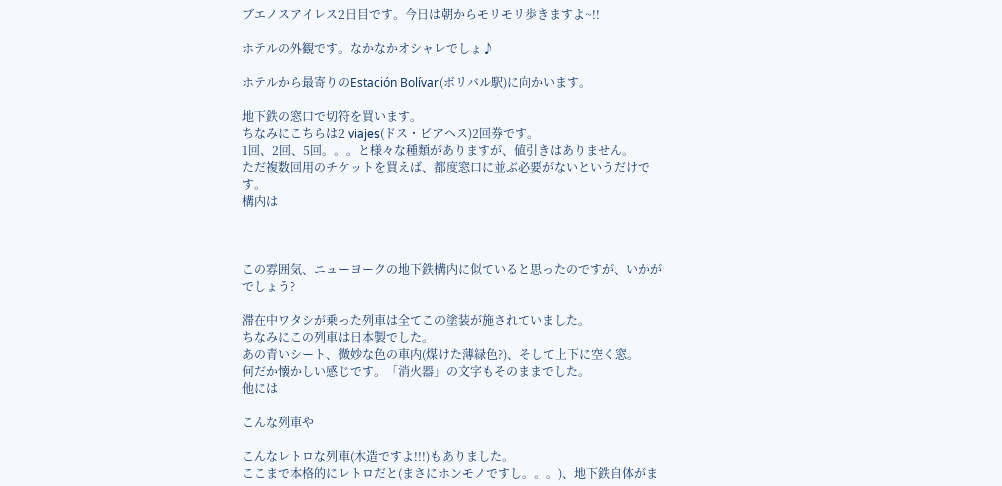ブエノスアイレス2日目です。今日は朝からモリモリ歩きますよ~!!

ホテルの外観です。なかなかオシャレでしょ♪

ホテルから最寄りのEstación Bolívar(ボリバル駅)に向かいます。

地下鉄の窓口で切符を買います。
ちなみにこちらは2 viajes(ドス・ビアヘス)2回券です。
1回、2回、5回。。。と様々な種類がありますが、値引きはありません。
ただ複数回用のチケットを買えば、都度窓口に並ぶ必要がないというだけです。
構内は



この雰囲気、ニューヨークの地下鉄構内に似ていると思ったのですが、いかがでしょう?

滞在中ワタシが乗った列車は全てこの塗装が施されていました。
ちなみにこの列車は日本製でした。
あの青いシート、微妙な色の車内(煤けた薄緑色?)、そして上下に空く窓。
何だか懐かしい感じです。「消火器」の文字もそのままでした。
他には

こんな列車や

こんなレトロな列車(木造ですよ!!!)もありました。
ここまで本格的にレトロだと(まさにホンモノですし。。。)、地下鉄自体がま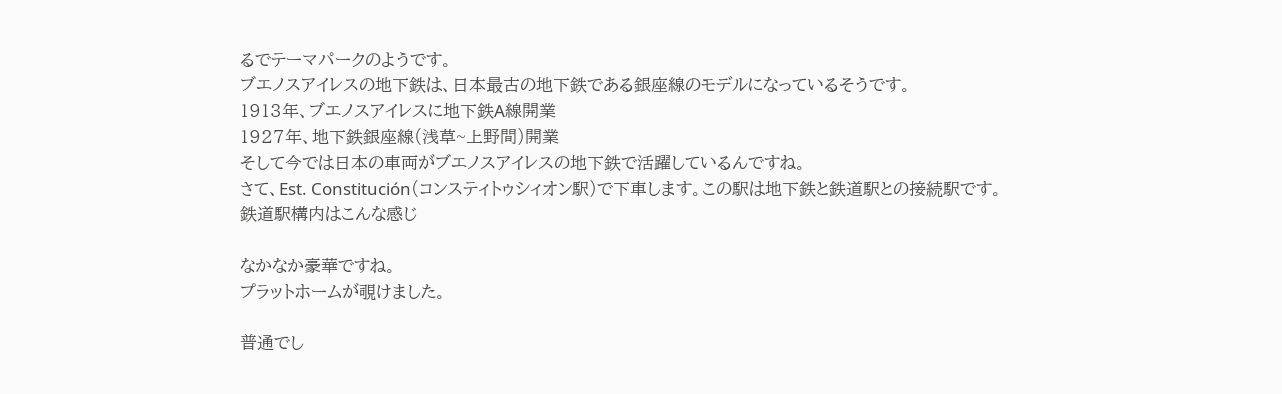るでテーマパークのようです。
ブエノスアイレスの地下鉄は、日本最古の地下鉄である銀座線のモデルになっているそうです。
1913年、ブエノスアイレスに地下鉄A線開業
1927年、地下鉄銀座線(浅草~上野間)開業
そして今では日本の車両がブエノスアイレスの地下鉄で活躍しているんですね。
さて、Est. Constitución(コンスティトゥシィオン駅)で下車します。この駅は地下鉄と鉄道駅との接続駅です。
鉄道駅構内はこんな感じ

なかなか豪華ですね。
プラットホームが覗けました。

普通でし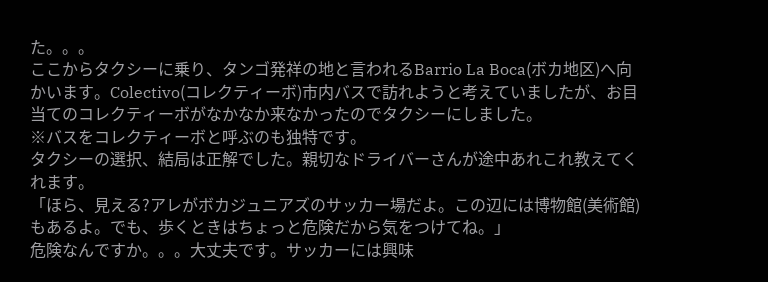た。。。
ここからタクシーに乗り、タンゴ発祥の地と言われるBarrio La Boca(ボカ地区)へ向かいます。Colectivo(コレクティーボ)市内バスで訪れようと考えていましたが、お目当てのコレクティーボがなかなか来なかったのでタクシーにしました。
※バスをコレクティーボと呼ぶのも独特です。
タクシーの選択、結局は正解でした。親切なドライバーさんが途中あれこれ教えてくれます。
「ほら、見える?アレがボカジュニアズのサッカー場だよ。この辺には博物館(美術館)もあるよ。でも、歩くときはちょっと危険だから気をつけてね。」
危険なんですか。。。大丈夫です。サッカーには興味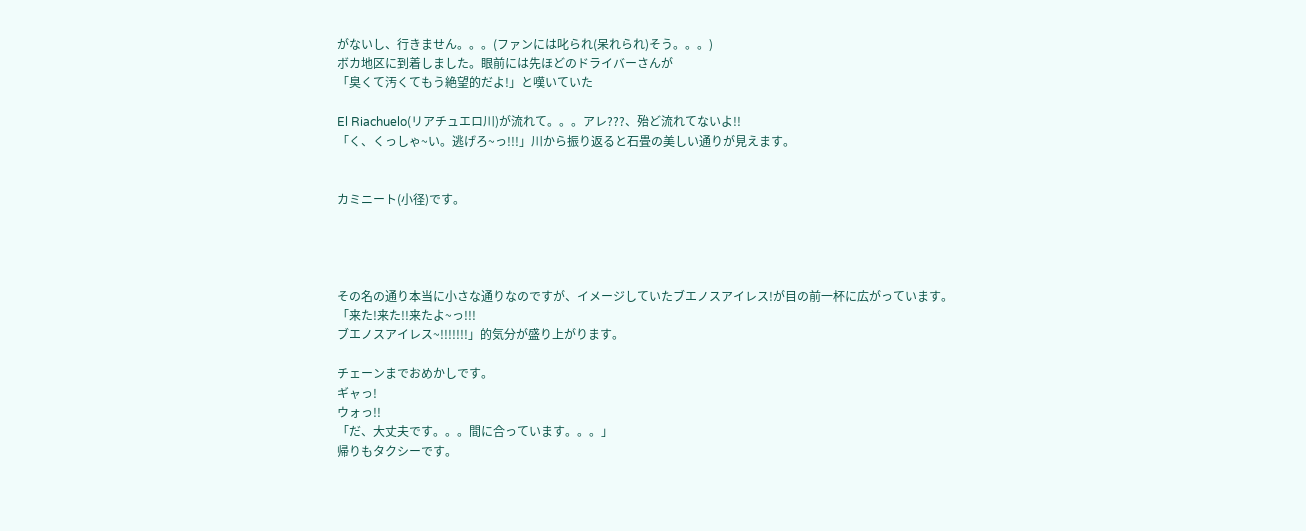がないし、行きません。。。(ファンには叱られ(呆れられ)そう。。。)
ボカ地区に到着しました。眼前には先ほどのドライバーさんが
「臭くて汚くてもう絶望的だよ!」と嘆いていた

El Riachuelo(リアチュエロ川)が流れて。。。アレ???、殆ど流れてないよ!!
「く、くっしゃ~い。逃げろ~っ!!!」川から振り返ると石畳の美しい通りが見えます。


カミニート(小径)です。




その名の通り本当に小さな通りなのですが、イメージしていたブエノスアイレス!が目の前一杯に広がっています。
「来た!来た!!来たよ~っ!!!
ブエノスアイレス~!!!!!!!」的気分が盛り上がります。

チェーンまでおめかしです。
ギャっ!
ウォっ!!
「だ、大丈夫です。。。間に合っています。。。」
帰りもタクシーです。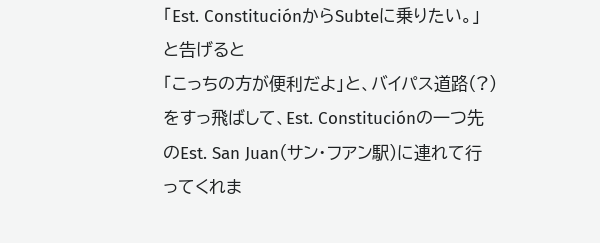「Est. ConstituciónからSubteに乗りたい。」と告げると
「こっちの方が便利だよ」と、バイパス道路(?)をすっ飛ばして、Est. Constituciónの一つ先のEst. San Juan(サン・フアン駅)に連れて行ってくれま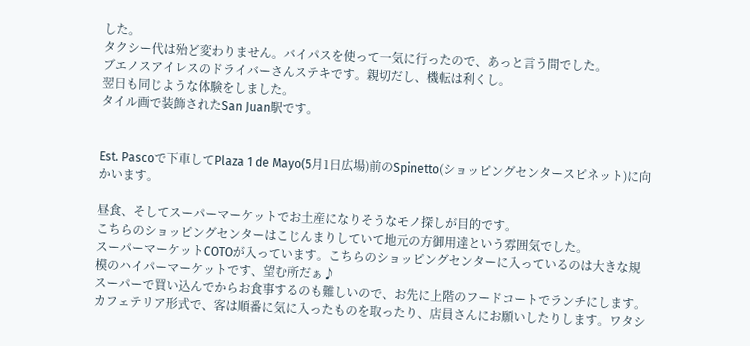した。
タクシー代は殆ど変わりません。バイパスを使って一気に行ったので、あっと言う間でした。
ブエノスアイレスのドライバーさんステキです。親切だし、機転は利くし。
翌日も同じような体験をしました。
タイル画で装飾されたSan Juan駅です。


Est. Pascoで下車してPlaza 1 de Mayo(5月1日広場)前のSpinetto(ショッピングセンタースピネット)に向かいます。

昼食、そしてスーパーマーケットでお土産になりそうなモノ探しが目的です。
こちらのショッピングセンターはこじんまりしていて地元の方御用達という雰囲気でした。
スーパーマーケットCOTOが入っています。こちらのショッピングセンターに入っているのは大きな規模のハイパーマーケットです、望む所だぁ♪
スーパーで買い込んでからお食事するのも難しいので、お先に上階のフードコートでランチにします。カフェテリア形式で、客は順番に気に入ったものを取ったり、店員さんにお願いしたりします。ワタシ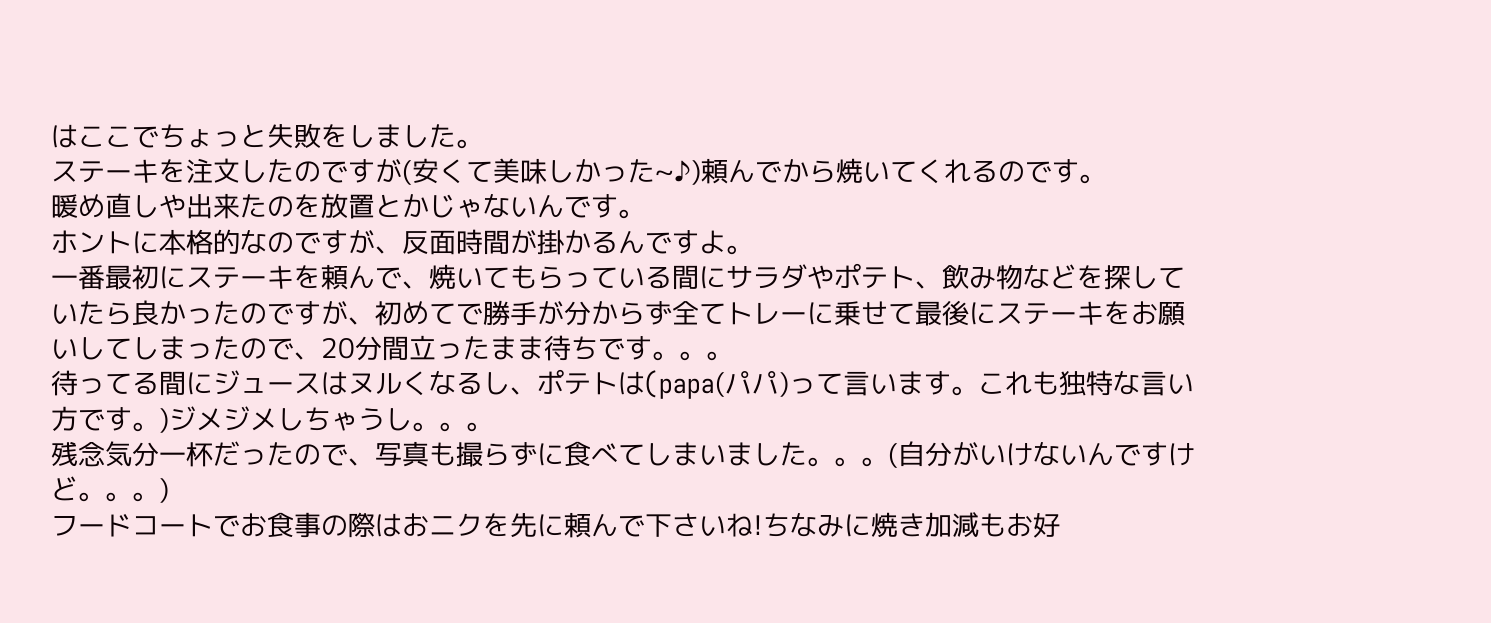はここでちょっと失敗をしました。
ステーキを注文したのですが(安くて美味しかった~♪)頼んでから焼いてくれるのです。
暖め直しや出来たのを放置とかじゃないんです。
ホントに本格的なのですが、反面時間が掛かるんですよ。
一番最初にステーキを頼んで、焼いてもらっている間にサラダやポテト、飲み物などを探していたら良かったのですが、初めてで勝手が分からず全てトレーに乗せて最後にステーキをお願いしてしまったので、20分間立ったまま待ちです。。。
待ってる間にジュースはヌルくなるし、ポテトは(papa(パパ)って言います。これも独特な言い方です。)ジメジメしちゃうし。。。
残念気分一杯だったので、写真も撮らずに食べてしまいました。。。(自分がいけないんですけど。。。)
フードコートでお食事の際はおニクを先に頼んで下さいね!ちなみに焼き加減もお好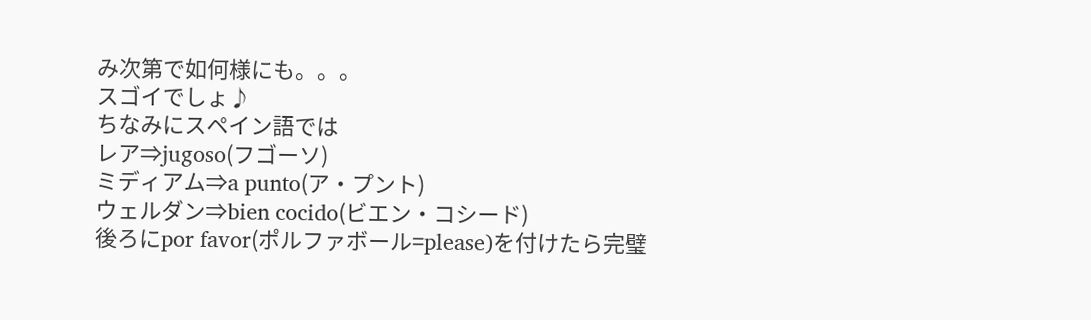み次第で如何様にも。。。
スゴイでしょ♪
ちなみにスペイン語では
レア⇒jugoso(フゴーソ)
ミディアム⇒a punto(ア・プント)
ウェルダン⇒bien cocido(ビエン・コシード)
後ろにpor favor(ポルファボール=please)を付けたら完璧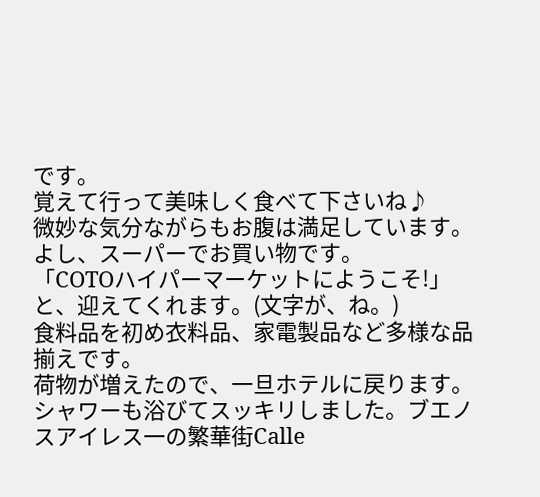です。
覚えて行って美味しく食べて下さいね♪
微妙な気分ながらもお腹は満足しています。よし、スーパーでお買い物です。
「COTOハイパーマーケットにようこそ!」と、迎えてくれます。(文字が、ね。)
食料品を初め衣料品、家電製品など多様な品揃えです。
荷物が増えたので、一旦ホテルに戻ります。
シャワーも浴びてスッキリしました。ブエノスアイレス一の繁華街Calle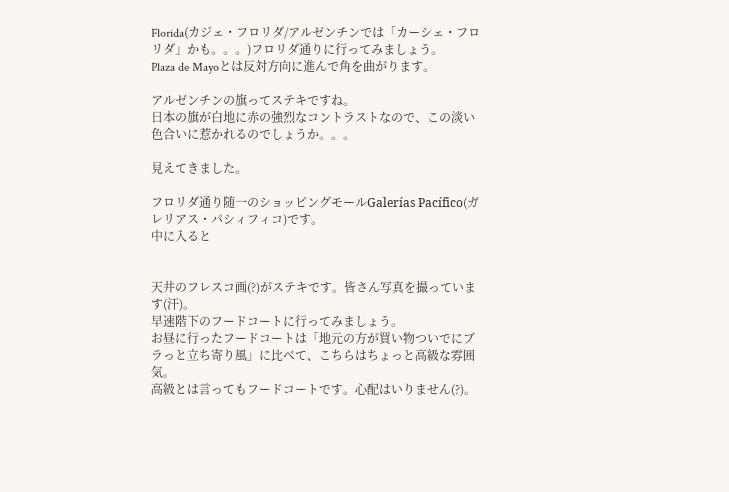Florida(カジェ・フロリダ/アルゼンチンでは「カーシェ・フロリダ」かも。。。)フロリダ通りに行ってみましょう。
Plaza de Mayoとは反対方向に進んで角を曲がります。

アルゼンチンの旗ってステキですね。
日本の旗が白地に赤の強烈なコントラストなので、この淡い色合いに惹かれるのでしょうか。。。

見えてきました。

フロリダ通り随一のショッピングモールGalerías Pacífico(ガレリアス・パシィフィコ)です。
中に入ると


天井のフレスコ画(?)がステキです。皆さん写真を撮っています(汗)。
早速階下のフードコートに行ってみましょう。
お昼に行ったフードコートは「地元の方が買い物ついでにブラっと立ち寄り風」に比べて、こちらはちょっと高級な雰囲気。
高級とは言ってもフードコートです。心配はいりません(?)。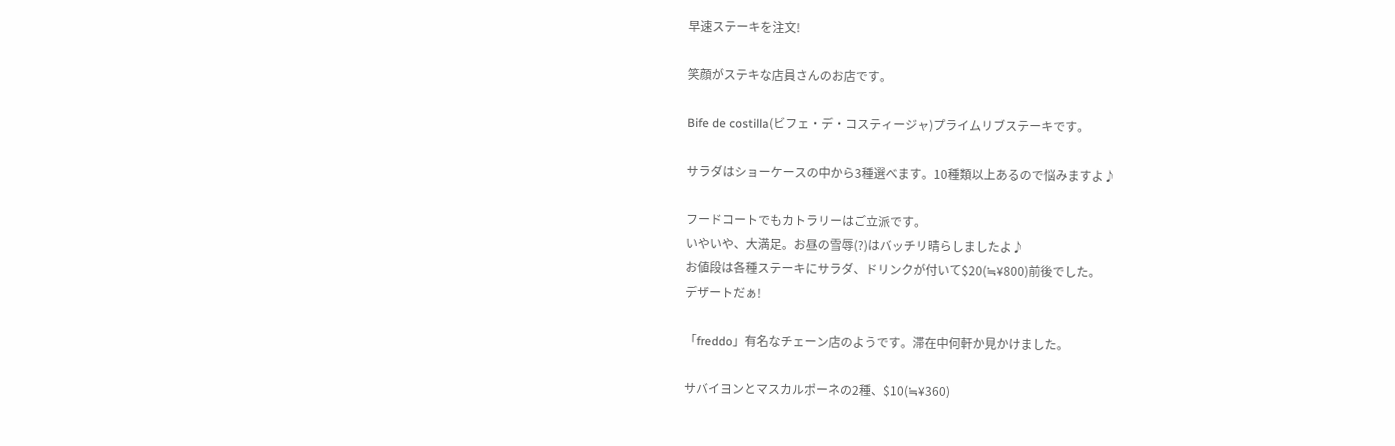早速ステーキを注文!

笑顔がステキな店員さんのお店です。

Bife de costilla(ビフェ・デ・コスティージャ)プライムリブステーキです。

サラダはショーケースの中から3種選べます。10種類以上あるので悩みますよ♪

フードコートでもカトラリーはご立派です。
いやいや、大満足。お昼の雪辱(?)はバッチリ晴らしましたよ♪
お値段は各種ステーキにサラダ、ドリンクが付いて$20(≒¥800)前後でした。
デザートだぁ!

「freddo」有名なチェーン店のようです。滞在中何軒か見かけました。

サバイヨンとマスカルポーネの2種、$10(≒¥360)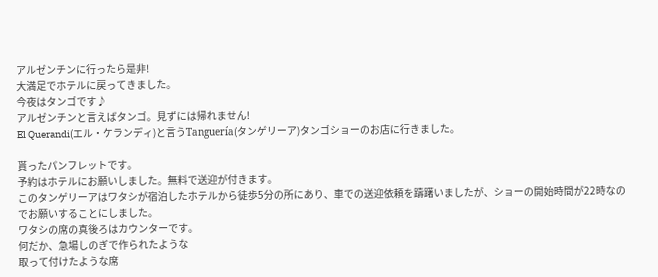アルゼンチンに行ったら是非!
大満足でホテルに戻ってきました。
今夜はタンゴです♪
アルゼンチンと言えばタンゴ。見ずには帰れません!
El Querandi(エル・ケランディ)と言うTanguería(タンゲリーア)タンゴショーのお店に行きました。

貰ったパンフレットです。
予約はホテルにお願いしました。無料で送迎が付きます。
このタンゲリーアはワタシが宿泊したホテルから徒歩5分の所にあり、車での送迎依頼を躊躇いましたが、ショーの開始時間が22時なのでお願いすることにしました。
ワタシの席の真後ろはカウンターです。
何だか、急場しのぎで作られたような
取って付けたような席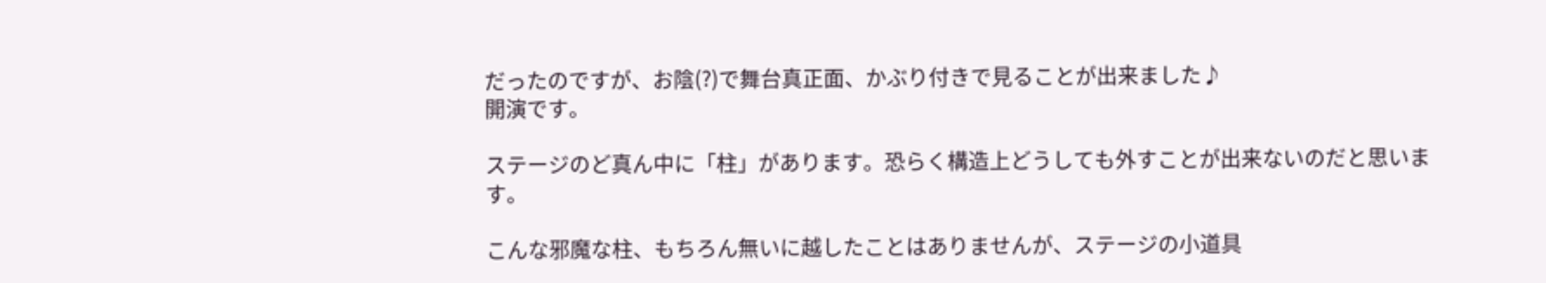だったのですが、お陰(?)で舞台真正面、かぶり付きで見ることが出来ました♪
開演です。

ステージのど真ん中に「柱」があります。恐らく構造上どうしても外すことが出来ないのだと思います。

こんな邪魔な柱、もちろん無いに越したことはありませんが、ステージの小道具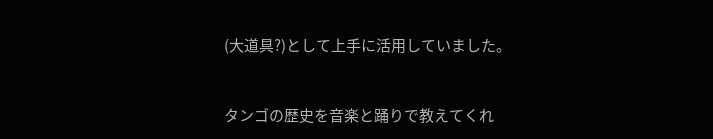(大道具?)として上手に活用していました。


タンゴの歴史を音楽と踊りで教えてくれ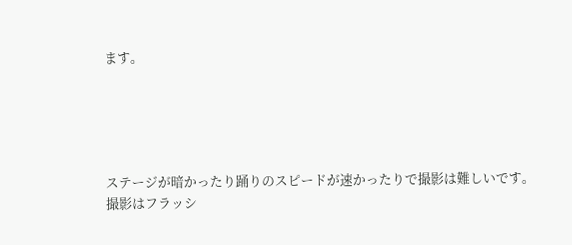ます。





ステージが暗かったり踊りのスピードが速かったりで撮影は難しいです。
撮影はフラッシ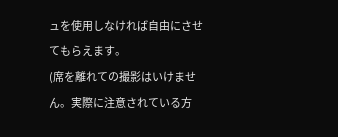ュを使用しなければ自由にさせてもらえます。
(席を離れての撮影はいけません。実際に注意されている方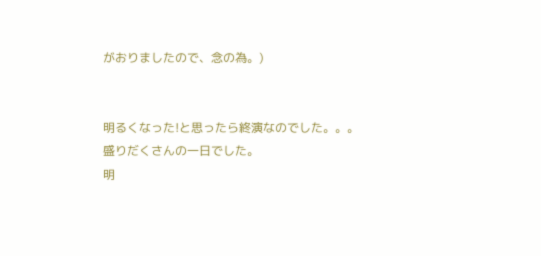がおりましたので、念の為。)


明るくなった!と思ったら終演なのでした。。。
盛りだくさんの一日でした。
明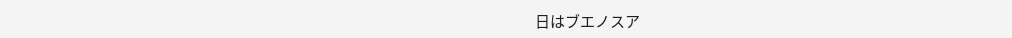日はブエノスア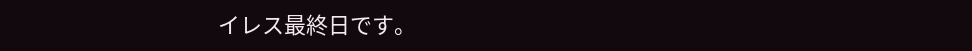イレス最終日です。